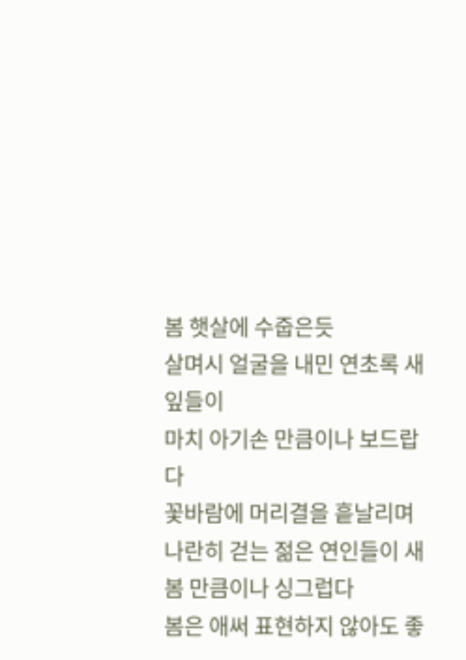봄 햇살에 수줍은듯
살며시 얼굴을 내민 연초록 새잎들이
마치 아기손 만큼이나 보드랍다
꽃바람에 머리결을 흩날리며
나란히 걷는 젊은 연인들이 새봄 만큼이나 싱그럽다
봄은 애써 표현하지 않아도 좋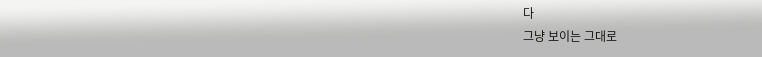다
그냥 보이는 그대로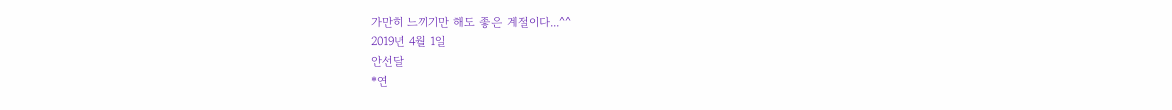가만히 느끼기만 해도 좋은 계절이다...^^
2019년 4월 1일
안선달
*연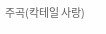주곡(칵테일 사랑)